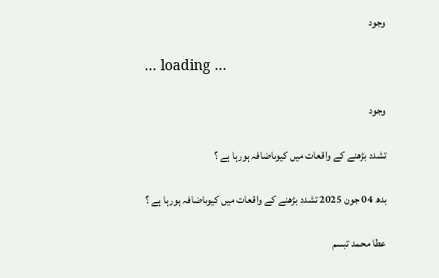وجود

... loading ...

وجود

تشدد بڑھنے کے واقعات میں کیوںاضافہ ہورہا ہے ؟

بدھ 04 جون 2025 تشدد بڑھنے کے واقعات میں کیوںاضافہ ہورہا ہے ؟

عطا محمد تبسم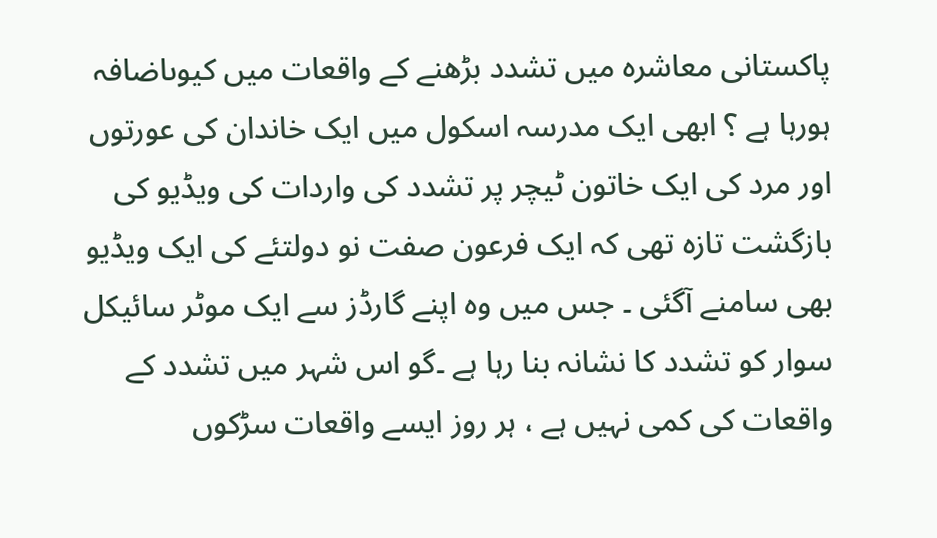پاکستانی معاشرہ میں تشدد بڑھنے کے واقعات میں کیوںاضافہ ہورہا ہے ؟ ابھی ایک مدرسہ اسکول میں ایک خاندان کی عورتوں اور مرد کی ایک خاتون ٹیچر پر تشدد کی واردات کی ویڈیو کی بازگشت تازہ تھی کہ ایک فرعون صفت نو دولتئے کی ایک ویڈیو بھی سامنے آگئی ۔ جس میں وہ اپنے گارڈز سے ایک موٹر سائیکل سوار کو تشدد کا نشانہ بنا رہا ہے ۔گو اس شہر میں تشدد کے واقعات کی کمی نہیں ہے ، ہر روز ایسے واقعات سڑکوں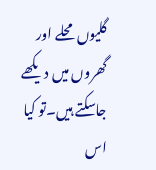گلیوں محلے اور گھروں میں دیکھے جاسکتے ہیں۔تو کیا اس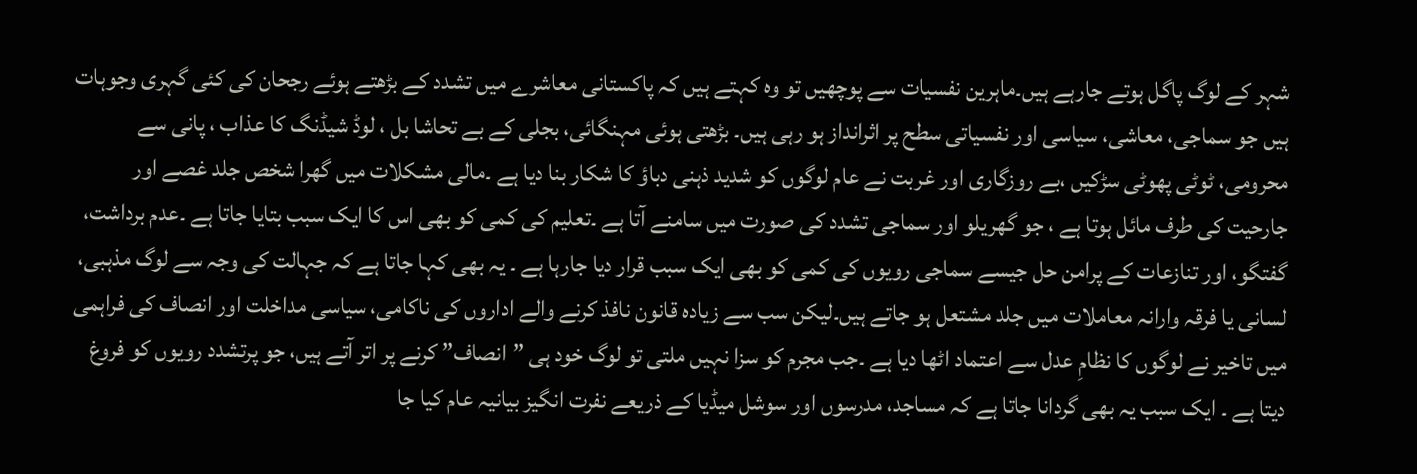شہر کے لوگ پاگل ہوتے جارہے ہیں۔ماہرین نفسیات سے پوچھیں تو وہ کہتے ہیں کہ پاکستانی معاشرے میں تشدد کے بڑھتے ہوئے رجحان کی کئی گہری وجوہات ہیں جو سماجی، معاشی، سیاسی اور نفسیاتی سطح پر اثرانداز ہو رہی ہیں۔ بڑھتی ہوئی مہنگائی، بجلی کے بے تحاشا بل ، لوڈ شیڈنگ کا عذاب ، پانی سے محرومی، ٹوٹی پھوٹی سڑکیں ،بے روزگاری اور غربت نے عام لوگوں کو شدید ذہنی دباؤ کا شکار بنا دیا ہے ۔مالی مشکلات میں گھرا شخص جلد غصے اور جارحیت کی طرف مائل ہوتا ہے ، جو گھریلو اور سماجی تشدد کی صورت میں سامنے آتا ہے ۔تعلیم کی کمی کو بھی اس کا ایک سبب بتایا جاتا ہے ۔عدم برداشت، گفتگو، اور تنازعات کے پرامن حل جیسے سماجی رویوں کی کمی کو بھی ایک سبب قرار دیا جارہا ہے ۔ یہ بھی کہا جاتا ہے کہ جہالت کی وجہ سے لوگ مذہبی، لسانی یا فرقہ وارانہ معاملات میں جلد مشتعل ہو جاتے ہیں۔لیکن سب سے زیادہ قانون نافذ کرنے والے اداروں کی ناکامی، سیاسی مداخلت اور انصاف کی فراہمی میں تاخیر نے لوگوں کا نظامِ عدل سے اعتماد اٹھا دیا ہے ۔جب مجرم کو سزا نہیں ملتی تو لوگ خود ہی ”انصاف” کرنے پر اتر آتے ہیں، جو پرتشدد رویوں کو فروغ دیتا ہے ۔ ایک سبب یہ بھی گردانا جاتا ہے کہ مساجد، مدرسوں اور سوشل میڈیا کے ذریعے نفرت انگیز بیانیہ عام کیا جا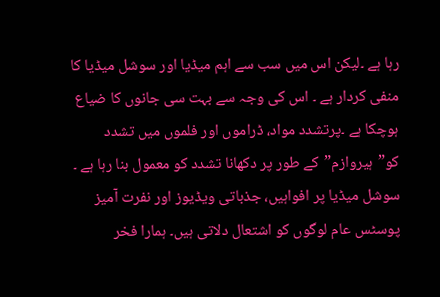رہا ہے ۔لیکن اس میں سب سے اہم میڈیا اور سوشل میڈیا کا منفی کردار ہے ۔ اس کی وجہ سے بہت سی جانوں کا ضیاع ہوچکا ہے ۔پرتشدد مواد، ڈراموں اور فلموں میں تشدد کو”ہیروازم”کے طور پر دکھانا تشدد کو معمول بنا رہا ہے ۔
سوشل میڈیا پر افواہیں، جذباتی ویڈیوز اور نفرت آمیز پوسٹس عام لوگوں کو اشتعال دلاتی ہیں۔ ہمارا فخر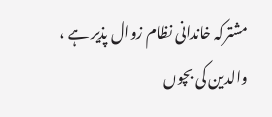مشترکہ خاندانی نظام زوال پذیر ہے ، والدین کی بچوں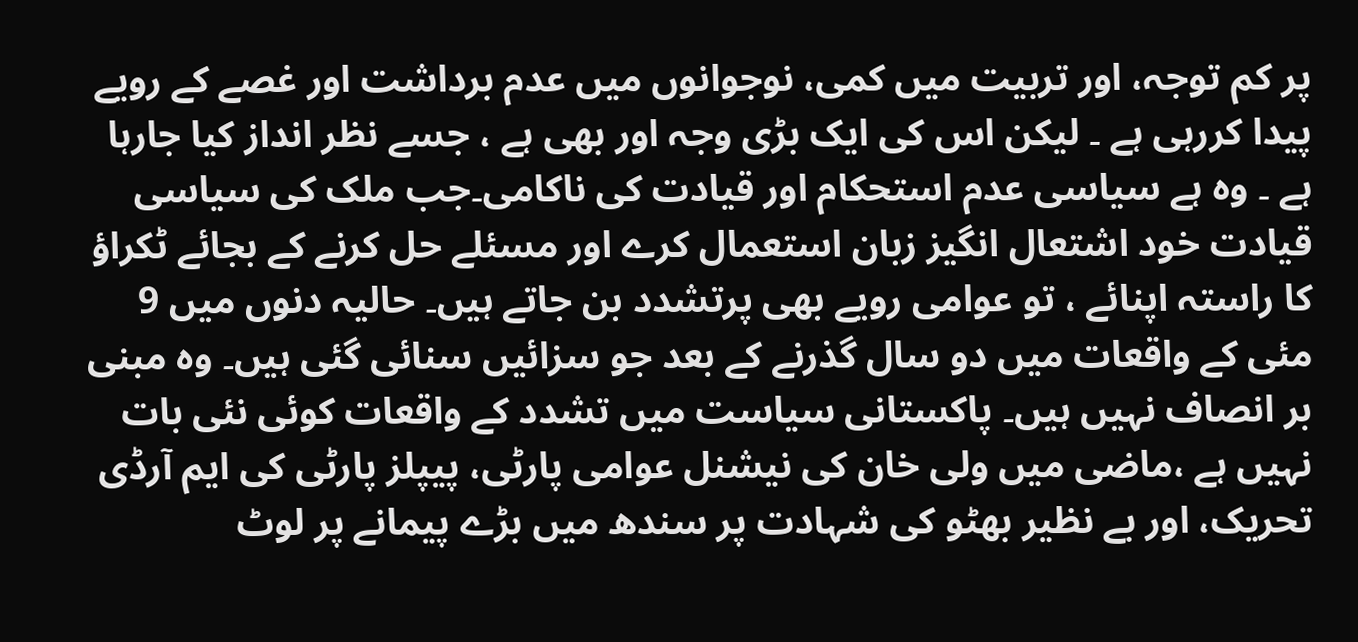پر کم توجہ، اور تربیت میں کمی، نوجوانوں میں عدم برداشت اور غصے کے رویے پیدا کررہی ہے ۔ لیکن اس کی ایک بڑی وجہ اور بھی ہے ، جسے نظر انداز کیا جارہا ہے ۔ وہ ہے سیاسی عدم استحکام اور قیادت کی ناکامی۔جب ملک کی سیاسی قیادت خود اشتعال انگیز زبان استعمال کرے اور مسئلے حل کرنے کے بجائے ٹکراؤ کا راستہ اپنائے ، تو عوامی رویے بھی پرتشدد بن جاتے ہیں۔ حالیہ دنوں میں 9 مئی کے واقعات میں دو سال گذرنے کے بعد جو سزائیں سنائی گئی ہیں۔ وہ مبنی بر انصاف نہیں ہیں۔ پاکستانی سیاست میں تشدد کے واقعات کوئی نئی بات نہیں ہے ،ماضی میں ولی خان کی نیشنل عوامی پارٹی، پیپلز پارٹی کی ایم آرڈی تحریک، اور بے نظیر بھٹو کی شہادت پر سندھ میں بڑے پیمانے پر لوٹ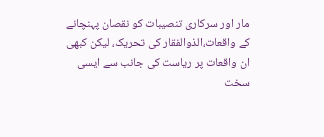مار اور سرکاری تنصیبات کو نقصان پہنچانے کے واقعات،الذوالفقار کی تحریک، لیکن کبھی ان واقعات پر ریاست کی جانب سے ایسی سخت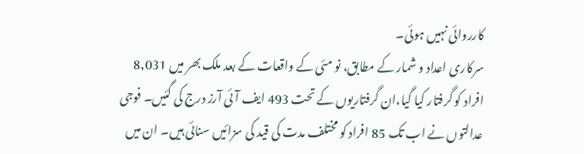کارروائی نہیں ہوئی۔
سرکاری اعداد و شمار کے مطابق، نو مئی کے واقعات کے بعد ملک بھر میں 8,031 افراد کو گرفتار کیا گیا،ان گرفتاریوں کے تحت 493 ایف آئی آرز درج کی گئیں۔ فوجی عدالتوں نے اب تک 85 افراد کو مختلف مدت کی قید کی سزائیں سنائی ہیں۔ ان میں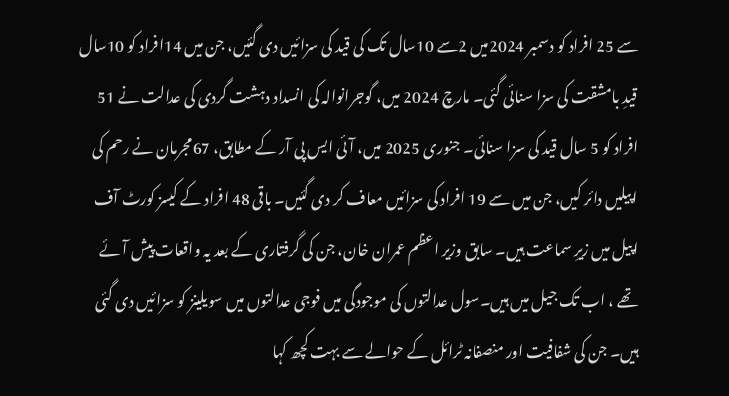سے 25 افراد کو دسمبر 2024میں 2سے 10سال تک کی قید کی سزائیں دی گئیں، جن میں 14افراد کو 10سال قیدِ بامشقت کی سزا سنائی گئی۔ مارچ 2024 میں، گوجرانوالہ کی انسداد دہشت گردی کی عدالت نے 51 افراد کو 5 سال قید کی سزا سنائی۔ جنوری 2025 میں، آئی ایس پی آر کے مطابق، 67مجرمان نے رحم کی اپیلیں دائر کیں، جن میں سے 19 افراد کی سزائیں معاف کر دی گئیں۔ باقی 48 افراد کے کیسز کورٹ آف اپیل میں زیرِ سماعت ہیں۔ سابق وزیر اعظم عمران خان، جن کی گرفتاری کے بعد یہ واقعات پیش آئے تھے ، اب تک جیل میں ہیں۔سول عدالتوں کی موجودگی میں فوجی عدالتوں میں سویلینز کو سزائیں دی گئی ہیں۔ جن کی شفافیت اور منصفانہ ٹرائل کے حوالے سے بہت کچھ کہا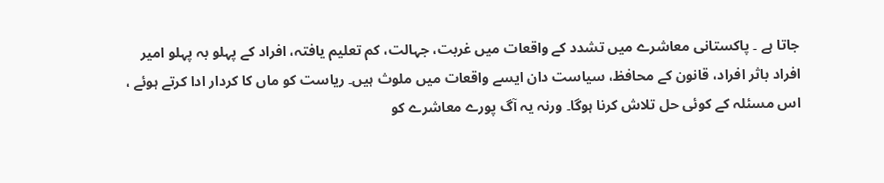جاتا ہے ۔ پاکستانی معاشرے میں تشدد کے واقعات میں غربت، جہالت، کم تعلیم یافتہ، افراد کے پہلو بہ پہلو امیر افراد باثر افراد، قانون کے محافظ، سیاست دان ایسے واقعات میں ملوث ہیں۔ ریاست کو ماں کا کردار ادا کرتے ہوئے ، اس مسئلہ کے کوئی حل تلاش کرنا ہوگا۔ ورنہ یہ آگ پورے معاشرے کو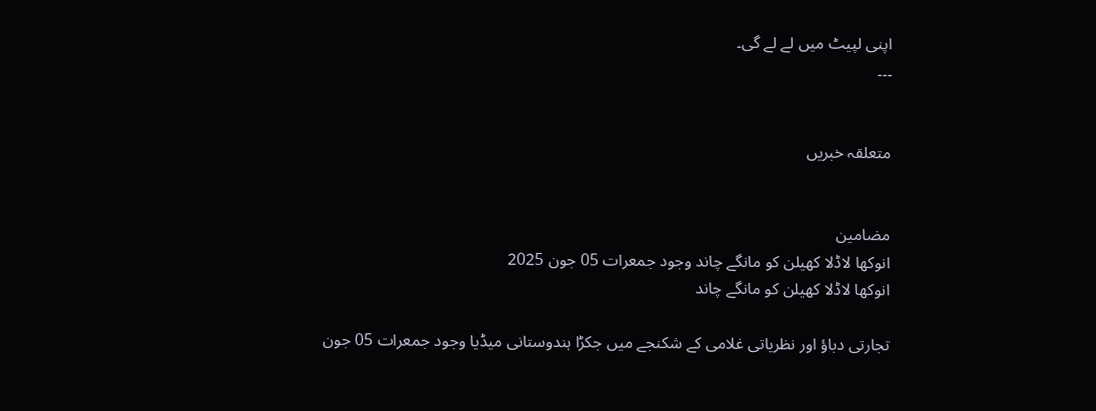اپنی لپیٹ میں لے لے گی۔
۔۔۔


متعلقہ خبریں


مضامین
انوکھا لاڈلا کھیلن کو مانگے چاند وجود جمعرات 05 جون 2025
انوکھا لاڈلا کھیلن کو مانگے چاند

تجارتی دباؤ اور نظریاتی غلامی کے شکنجے میں جکڑا ہندوستانی میڈیا وجود جمعرات 05 جون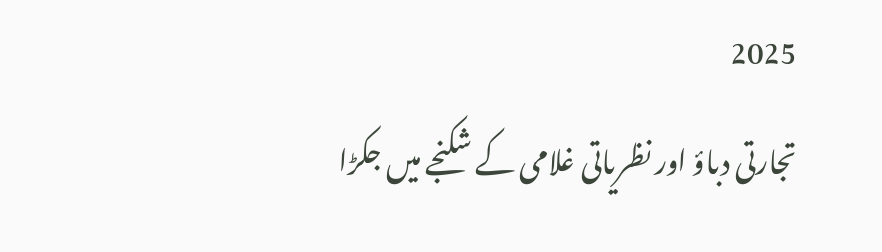2025
تجارتی دباؤ اور نظریاتی غلامی کے شکنجے میں جکڑا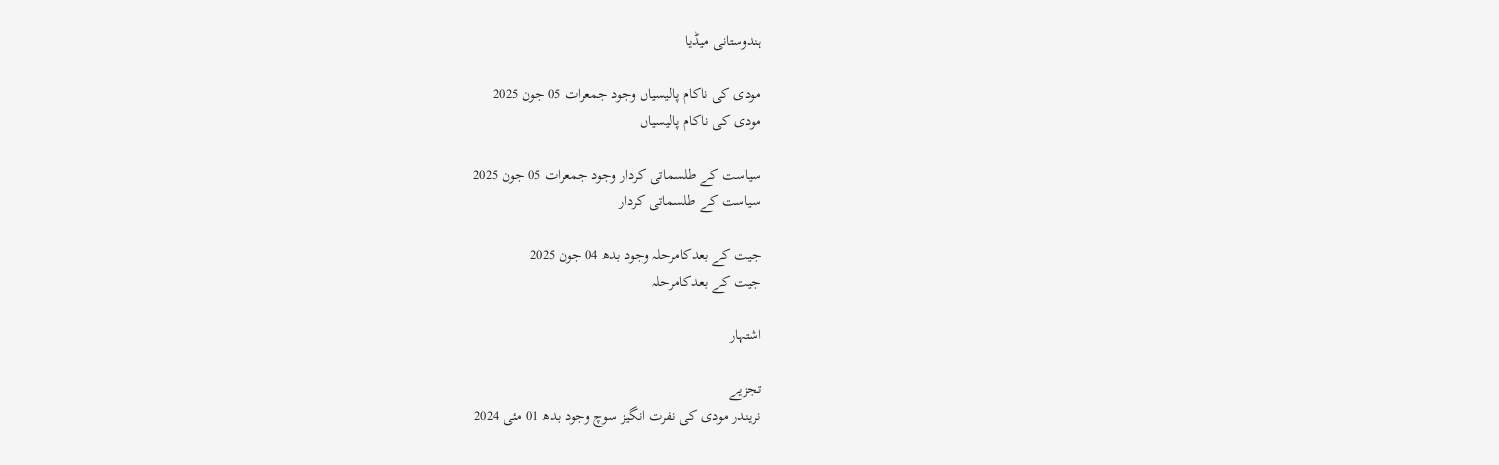ہندوستانی میڈیا

مودی کی ناکام پالیسیاں وجود جمعرات 05 جون 2025
مودی کی ناکام پالیسیاں

سیاست کے طلسماتی کردار وجود جمعرات 05 جون 2025
سیاست کے طلسماتی کردار

جیت کے بعدکامرحلہ وجود بدھ 04 جون 2025
جیت کے بعدکامرحلہ

اشتہار

تجزیے
نریندر مودی کی نفرت انگیز سوچ وجود بدھ 01 مئی 2024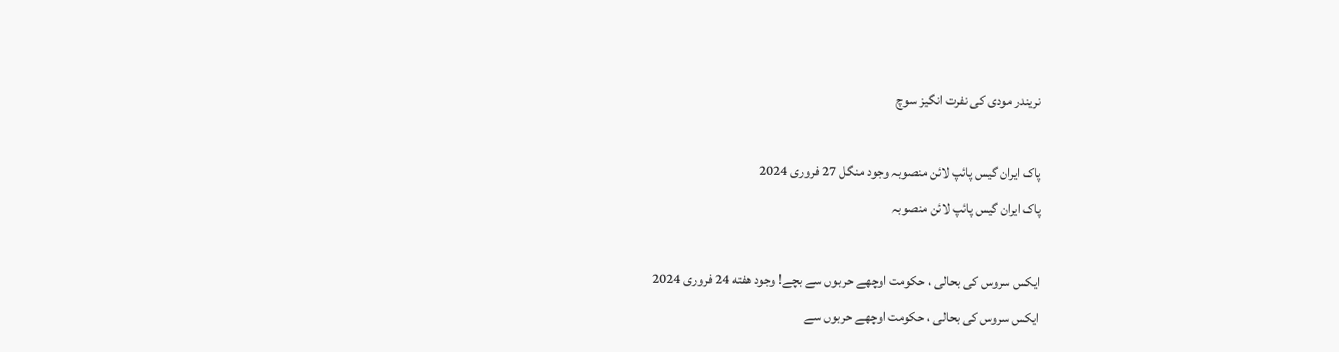نریندر مودی کی نفرت انگیز سوچ

پاک ایران گیس پائپ لائن منصوبہ وجود منگل 27 فروری 2024
پاک ایران گیس پائپ لائن منصوبہ

ایکس سروس کی بحالی ، حکومت اوچھے حربوں سے بچے! وجود هفته 24 فروری 2024
ایکس سروس کی بحالی ، حکومت اوچھے حربوں سے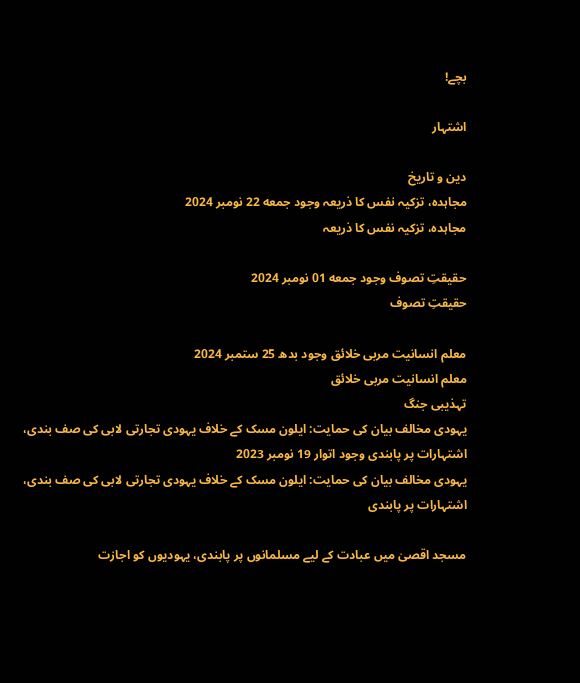بچے!

اشتہار

دین و تاریخ
مجاہدہ، تزکیہ نفس کا ذریعہ وجود جمعه 22 نومبر 2024
مجاہدہ، تزکیہ نفس کا ذریعہ

حقیقتِ تصوف وجود جمعه 01 نومبر 2024
حقیقتِ تصوف

معلم انسانیت مربی خلائق وجود بدھ 25 ستمبر 2024
معلم انسانیت مربی خلائق
تہذیبی جنگ
یہودی مخالف بیان کی حمایت: ایلون مسک کے خلاف یہودی تجارتی لابی کی صف بندی، اشتہارات پر پابندی وجود اتوار 19 نومبر 2023
یہودی مخالف بیان کی حمایت: ایلون مسک کے خلاف یہودی تجارتی لابی کی صف بندی، اشتہارات پر پابندی

مسجد اقصیٰ میں عبادت کے لیے مسلمانوں پر پابندی، یہودیوں کو اجازت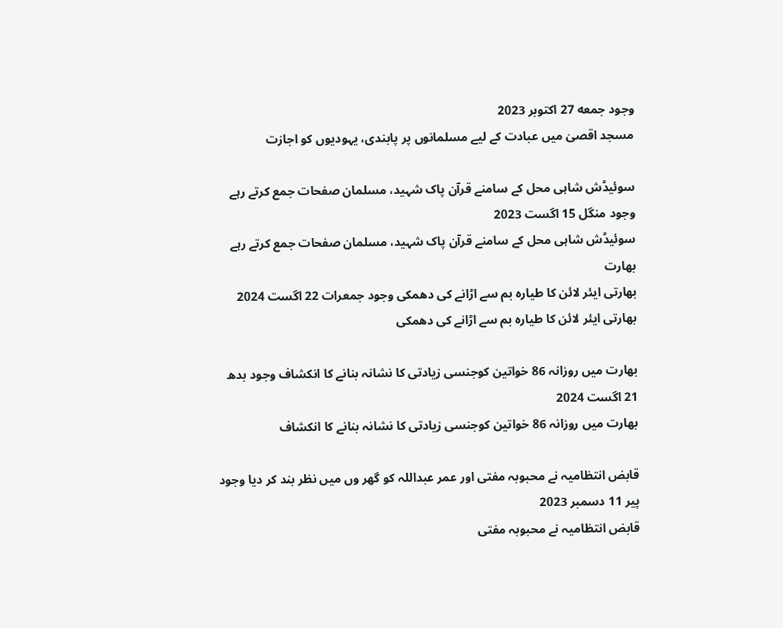وجود جمعه 27 اکتوبر 2023
مسجد اقصیٰ میں عبادت کے لیے مسلمانوں پر پابندی، یہودیوں کو اجازت

سوئیڈش شاہی محل کے سامنے قرآن پاک شہید، مسلمان صفحات جمع کرتے رہے وجود منگل 15 اگست 2023
سوئیڈش شاہی محل کے سامنے قرآن پاک شہید، مسلمان صفحات جمع کرتے رہے
بھارت
بھارتی ایئر لائن کا طیارہ بم سے اڑانے کی دھمکی وجود جمعرات 22 اگست 2024
بھارتی ایئر لائن کا طیارہ بم سے اڑانے کی دھمکی

بھارت میں روزانہ 86 خواتین کوجنسی زیادتی کا نشانہ بنانے کا انکشاف وجود بدھ 21 اگست 2024
بھارت میں روزانہ 86 خواتین کوجنسی زیادتی کا نشانہ بنانے کا انکشاف

قابض انتظامیہ نے محبوبہ مفتی اور عمر عبداللہ کو گھر وں میں نظر بند کر دیا وجود پیر 11 دسمبر 2023
قابض انتظامیہ نے محبوبہ مفتی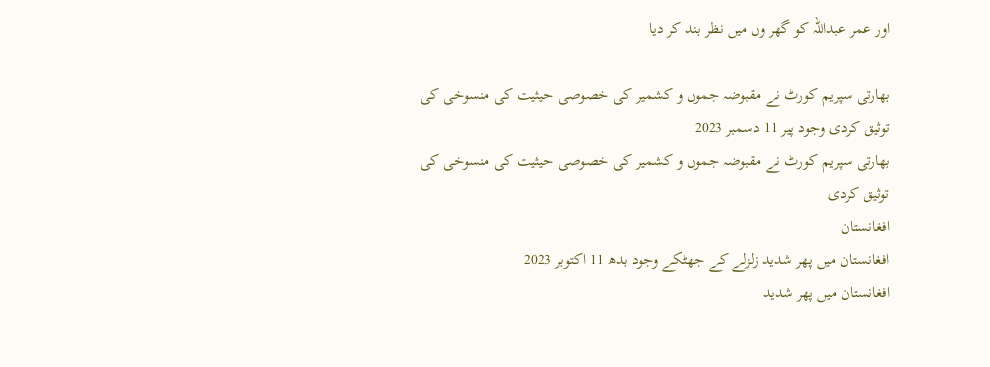اور عمر عبداللہ کو گھر وں میں نظر بند کر دیا

بھارتی سپریم کورٹ نے مقبوضہ جموں و کشمیر کی خصوصی حیثیت کی منسوخی کی توثیق کردی وجود پیر 11 دسمبر 2023
بھارتی سپریم کورٹ نے مقبوضہ جموں و کشمیر کی خصوصی حیثیت کی منسوخی کی توثیق کردی
افغانستان
افغانستان میں پھر شدید زلزلے کے جھٹکے وجود بدھ 11 اکتوبر 2023
افغانستان میں پھر شدید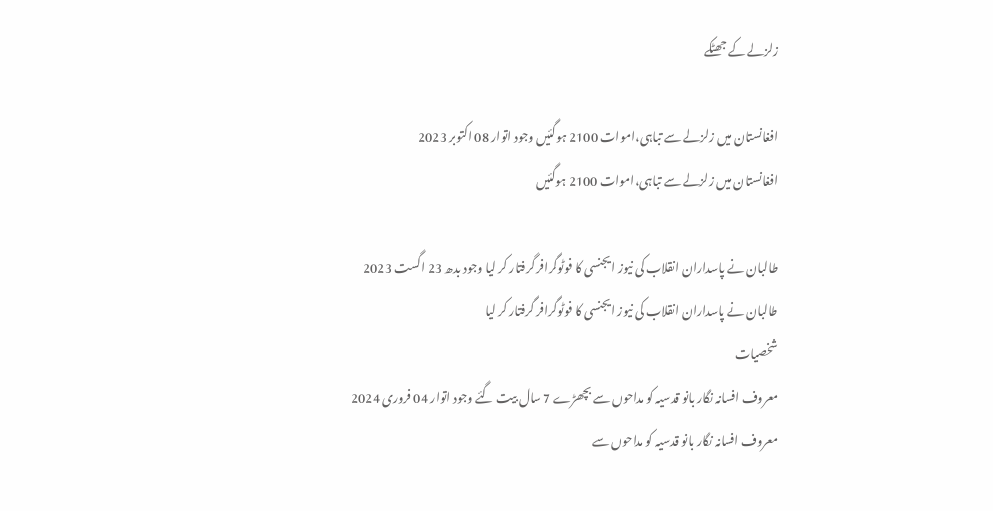زلزلے کے جھٹکے

افغانستان میں زلزلے سے تباہی،اموات 2100 ہوگئیں وجود اتوار 08 اکتوبر 2023
افغانستان میں زلزلے سے تباہی،اموات 2100 ہوگئیں

طالبان نے پاسداران انقلاب کی نیوز ایجنسی کا فوٹوگرافر گرفتار کر لیا وجود بدھ 23 اگست 2023
طالبان نے پاسداران انقلاب کی نیوز ایجنسی کا فوٹوگرافر گرفتار کر لیا
شخصیات
معروف افسانہ نگار بانو قدسیہ کو مداحوں سے بچھڑے 7 سال بیت گئے وجود اتوار 04 فروری 2024
معروف افسانہ نگار بانو قدسیہ کو مداحوں سے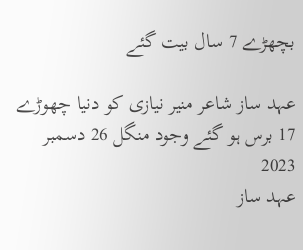بچھڑے 7 سال بیت گئے

عہد ساز شاعر منیر نیازی کو دنیا چھوڑے 17 برس ہو گئے وجود منگل 26 دسمبر 2023
عہد ساز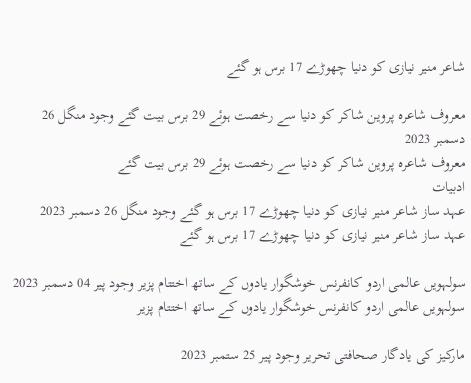شاعر منیر نیازی کو دنیا چھوڑے 17 برس ہو گئے

معروف شاعرہ پروین شاکر کو دنیا سے رخصت ہوئے 29 برس بیت گئے وجود منگل 26 دسمبر 2023
معروف شاعرہ پروین شاکر کو دنیا سے رخصت ہوئے 29 برس بیت گئے
ادبیات
عہد ساز شاعر منیر نیازی کو دنیا چھوڑے 17 برس ہو گئے وجود منگل 26 دسمبر 2023
عہد ساز شاعر منیر نیازی کو دنیا چھوڑے 17 برس ہو گئے

سولہویں عالمی اردو کانفرنس خوشگوار یادوں کے ساتھ اختتام پزیر وجود پیر 04 دسمبر 2023
سولہویں عالمی اردو کانفرنس خوشگوار یادوں کے ساتھ اختتام پزیر

مارکیز کی یادگار صحافتی تحریر وجود پیر 25 ستمبر 2023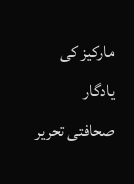مارکیز کی یادگار صحافتی تحریر